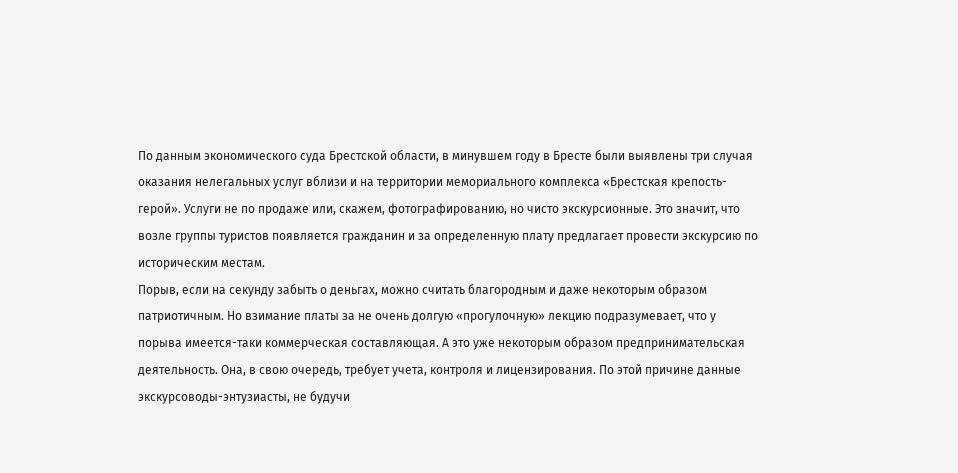По данным экономического суда Брестской области, в минувшем году в Бресте были выявлены три случая оказания нелегальных услуг вблизи и на территории мемориального комплекса «Брестская крепость-герой». Услуги не по продаже или, скажем, фотографированию, но чисто экскурсионные. Это значит, что возле группы туристов появляется гражданин и за определенную плату предлагает провести экскурсию по историческим местам.
Порыв, если на секунду забыть о деньгах, можно считать благородным и даже некоторым образом патриотичным. Но взимание платы за не очень долгую «прогулочную» лекцию подразумевает, что у порыва имеется-таки коммерческая составляющая. А это уже некоторым образом предпринимательская деятельность. Она, в свою очередь, требует учета, контроля и лицензирования. По этой причине данные экскурсоводы-энтузиасты, не будучи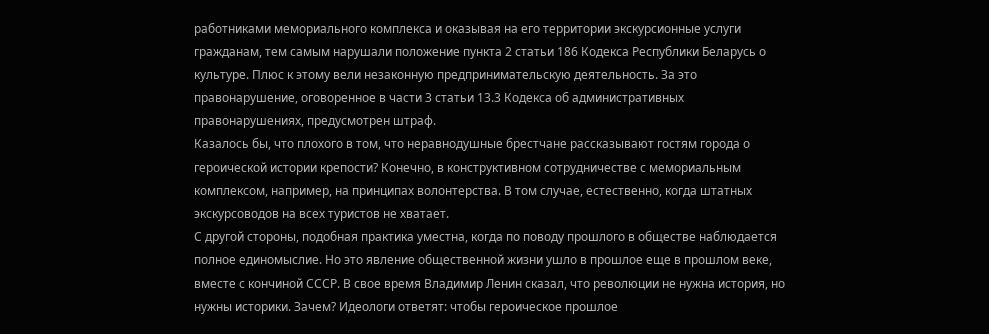работниками мемориального комплекса и оказывая на его территории экскурсионные услуги гражданам, тем самым нарушали положение пункта 2 статьи 186 Кодекса Республики Беларусь о культуре. Плюс к этому вели незаконную предпринимательскую деятельность. За это правонарушение, оговоренное в части 3 статьи 13.3 Кодекса об административных правонарушениях, предусмотрен штраф.
Казалось бы, что плохого в том, что неравнодушные брестчане рассказывают гостям города о героической истории крепости? Конечно, в конструктивном сотрудничестве с мемориальным комплексом, например, на принципах волонтерства. В том случае, естественно, когда штатных экскурсоводов на всех туристов не хватает.
С другой стороны, подобная практика уместна, когда по поводу прошлого в обществе наблюдается полное единомыслие. Но это явление общественной жизни ушло в прошлое еще в прошлом веке, вместе с кончиной СССР. В свое время Владимир Ленин сказал, что революции не нужна история, но нужны историки. Зачем? Идеологи ответят: чтобы героическое прошлое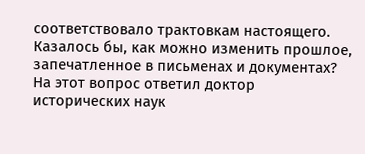соответствовало трактовкам настоящего. Казалось бы, как можно изменить прошлое, запечатленное в письменах и документах? На этот вопрос ответил доктор исторических наук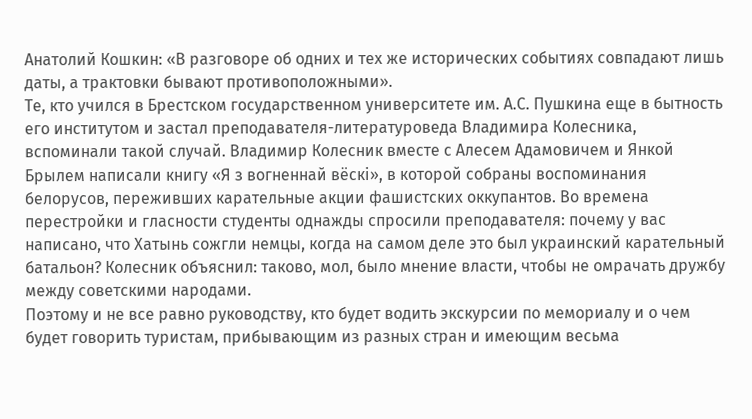Анатолий Кошкин: «В разговоре об одних и тех же исторических событиях совпадают лишь даты, а трактовки бывают противоположными».
Те, кто учился в Брестском государственном университете им. А.С. Пушкина еще в бытность его институтом и застал преподавателя-литературоведа Владимира Колесника, вспоминали такой случай. Владимир Колесник вместе с Алесем Адамовичем и Янкой Брылем написали книгу «Я з вогненнай вёскі», в которой собраны воспоминания белорусов, переживших карательные акции фашистских оккупантов. Во времена перестройки и гласности студенты однажды спросили преподавателя: почему у вас написано, что Хатынь сожгли немцы, когда на самом деле это был украинский карательный батальон? Колесник объяснил: таково, мол, было мнение власти, чтобы не омрачать дружбу между советскими народами.
Поэтому и не все равно руководству, кто будет водить экскурсии по мемориалу и о чем будет говорить туристам, прибывающим из разных стран и имеющим весьма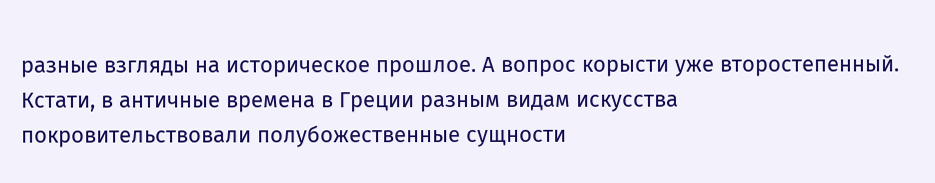разные взгляды на историческое прошлое. А вопрос корысти уже второстепенный. Кстати, в античные времена в Греции разным видам искусства покровительствовали полубожественные сущности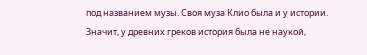под названием музы. Своя муза Клио была и у истории. Значит, у древних греков история была не наукой,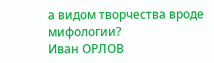а видом творчества вроде мифологии?
Иван ОРЛОВ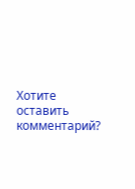Хотите оставить комментарий?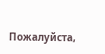Пожалуйста,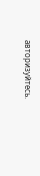авторизуйтесь.